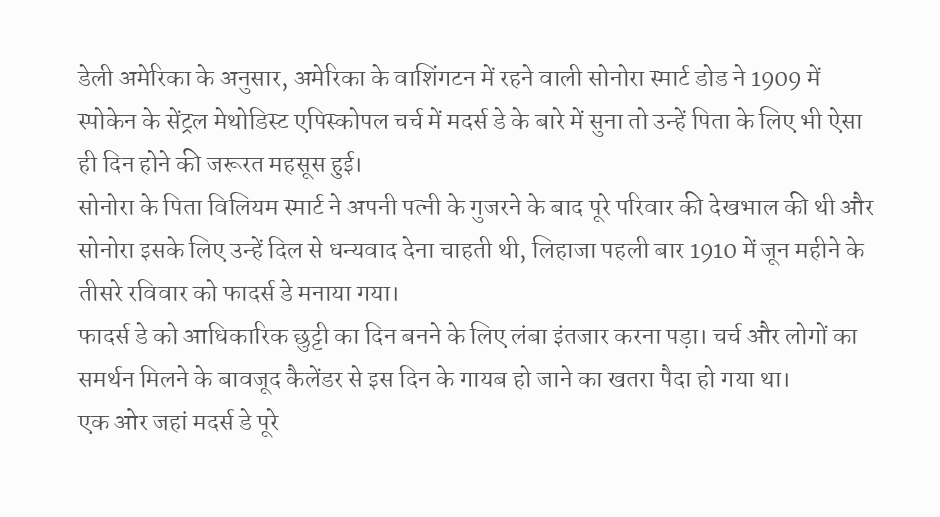डेली अमेरिका के अनुसार, अमेरिका के वाशिंगटन में रहने वाली सोनोरा स्मार्ट डोड ने 1909 में स्पोकेन के सेंट्रल मेथोडिस्ट एपिस्कोपल चर्च में मदर्स डे के बारे में सुना तो उन्हें पिता के लिए भी ऐसा ही दिन होने की जरूरत महसूस हुई।
सोनोरा के पिता विलियम स्मार्ट ने अपनी पत्नी के गुजरने के बाद पूरे परिवार की देखभाल की थी और सोनोरा इसके लिए उन्हें दिल से धन्यवाद देना चाहती थी, लिहाजा पहली बार 1910 में जून महीने के तीसरे रविवार को फादर्स डे मनाया गया।
फादर्स डे को आधिकारिक छुट्टी का दिन बनने के लिए लंबा इंतजार करना पड़ा। चर्च और लोगों का समर्थन मिलने के बावजूद कैलेंडर से इस दिन के गायब हो जाने का खतरा पैदा हो गया था।
एक ओर जहां मदर्स डे पूरे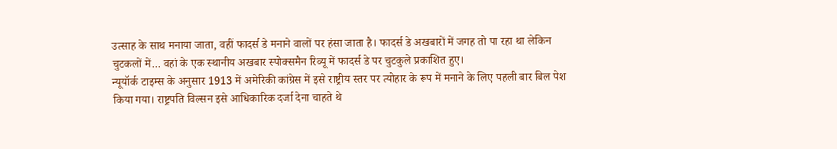उत्साह के साथ मनाया जाता, वहीं फादर्स डे मनाने वालों पर हंसा जाता है। फादर्स डे अखबारों में जगह तो पा रहा था लेकिन चुटकलों में... वहां के एक स्थानीय अखबार स्पोक्समैन रिव्यू में फादर्स डे पर चुटकुले प्रकाशित हुए।
न्यूयॉर्क टाइम्स के अनुसार 1913 में अमेरिकी कांग्रेस में इसे राष्ट्रीय स्तर पर त्योहार के रूप में मनाने के लिए पहली बार बिल पेश किया गया। राष्ट्रपति विल्सन इसे आधिकारिक दर्जा देना चाहते थे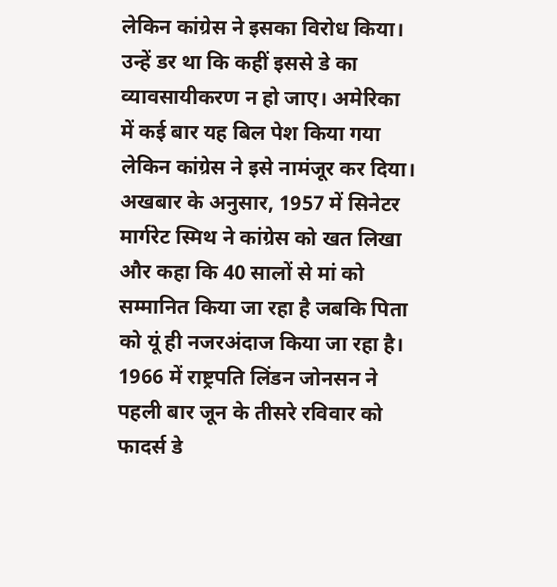लेकिन कांग्रेस ने इसका विरोध किया। उन्हें डर था कि कहीं इससे डे का व्यावसायीकरण न हो जाए। अमेरिका में कई बार यह बिल पेश किया गया लेकिन कांग्रेस ने इसे नामंजूर कर दिया। अखबार के अनुसार, 1957 में सिनेटर मार्गरेट स्मिथ ने कांग्रेस को खत लिखा और कहा कि 40 सालों से मां को सम्मानित किया जा रहा है जबकि पिता को यूं ही नजरअंदाज किया जा रहा है।
1966 में राष्ट्रपति लिंडन जोनसन ने पहली बार जून के तीसरे रविवार को फादर्स डे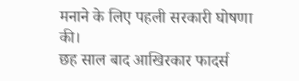मनाने के लिए पहली सरकारी घोषणा की।
छह साल बाद आखिरकार फादर्स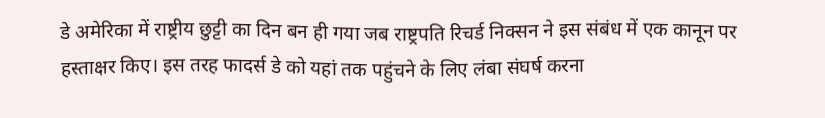डे अमेरिका में राष्ट्रीय छुट्टी का दिन बन ही गया जब राष्ट्रपति रिचर्ड निक्सन ने इस संबंध में एक कानून पर हस्ताक्षर किए। इस तरह फादर्स डे को यहां तक पहुंचने के लिए लंबा संघर्ष करना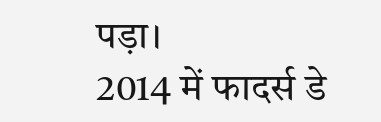पड़ा।
2014 में फादर्स डे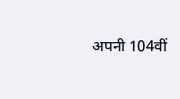अपनी 104वीं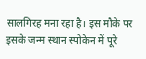सालगिरह मना रहा है। इस मौके पर इसके जन्म स्थान स्पोकेन में पूरे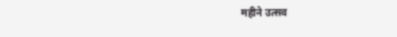महीने उत्सव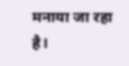मनाया जा रहा है।